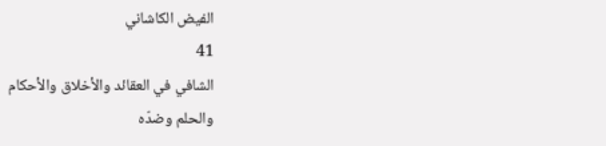الفيض الكاشاني
41
الشافي في العقائد والأخلاق والأحكام
والحلم وضدّه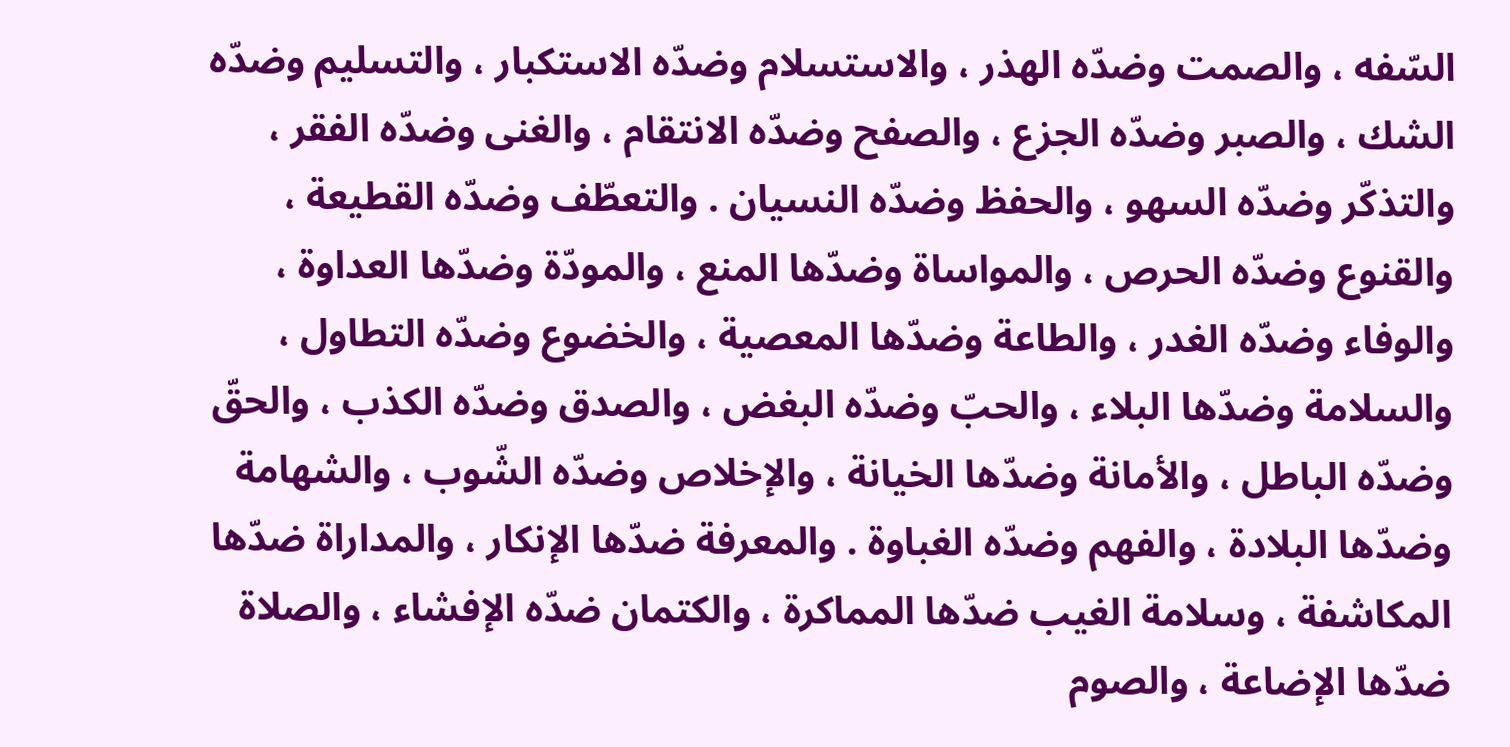السّفه ، والصمت وضدّه الهذر ، والاستسلام وضدّه الاستكبار ، والتسليم وضدّه الشك ، والصبر وضدّه الجزع ، والصفح وضدّه الانتقام ، والغنى وضدّه الفقر ، والتذكّر وضدّه السهو ، والحفظ وضدّه النسيان . والتعطّف وضدّه القطيعة ، والقنوع وضدّه الحرص ، والمواساة وضدّها المنع ، والمودّة وضدّها العداوة ، والوفاء وضدّه الغدر ، والطاعة وضدّها المعصية ، والخضوع وضدّه التطاول ، والسلامة وضدّها البلاء ، والحبّ وضدّه البغض ، والصدق وضدّه الكذب ، والحقّ وضدّه الباطل ، والأمانة وضدّها الخيانة ، والإخلاص وضدّه الشّوب ، والشهامة وضدّها البلادة ، والفهم وضدّه الغباوة . والمعرفة ضدّها الإنكار ، والمداراة ضدّها المكاشفة ، وسلامة الغيب ضدّها المماكرة ، والكتمان ضدّه الإفشاء ، والصلاة ضدّها الإضاعة ، والصوم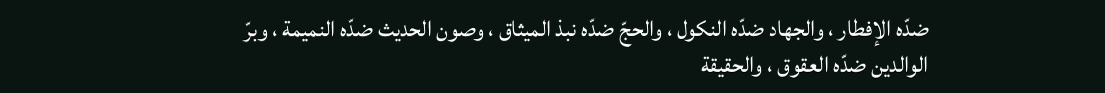ضدّه الإفطار ، والجهاد ضدّه النكول ، والحجّ ضدّه نبذ الميثاق ، وصون الحديث ضدّه النميمة ، وبرّ الوالدين ضدّه العقوق ، والحقيقة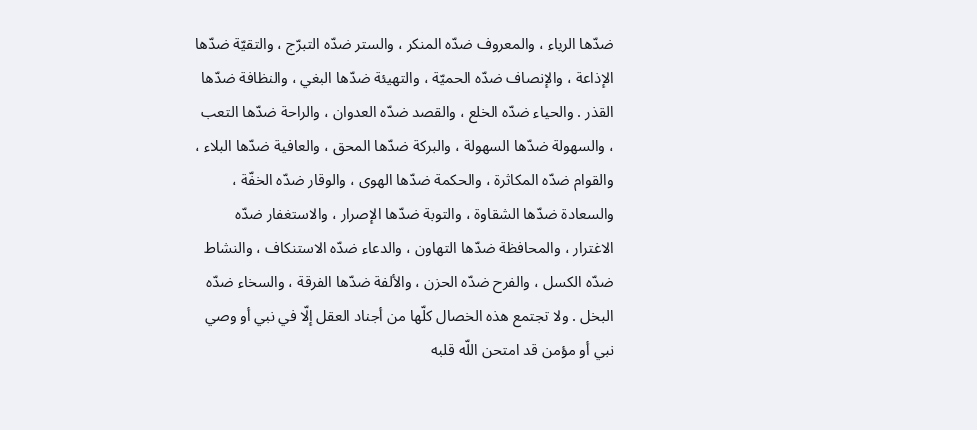ضدّها الرياء ، والمعروف ضدّه المنكر ، والستر ضدّه التبرّج ، والتقيّة ضدّها الإذاعة ، والإنصاف ضدّه الحميّة ، والتهيئة ضدّها البغي ، والنظافة ضدّها القذر . والحياء ضدّه الخلع ، والقصد ضدّه العدوان ، والراحة ضدّها التعب ، والسهولة ضدّها السهولة ، والبركة ضدّها المحق ، والعافية ضدّها البلاء ، والقوام ضدّه المكاثرة ، والحكمة ضدّها الهوى ، والوقار ضدّه الخفّة ، والسعادة ضدّها الشقاوة ، والتوبة ضدّها الإصرار ، والاستغفار ضدّه الاغترار ، والمحافظة ضدّها التهاون ، والدعاء ضدّه الاستنكاف ، والنشاط ضدّه الكسل ، والفرح ضدّه الحزن ، والألفة ضدّها الفرقة ، والسخاء ضدّه البخل . ولا تجتمع هذه الخصال كلّها من أجناد العقل إلّا في نبي أو وصي نبي أو مؤمن قد امتحن اللّه قلبه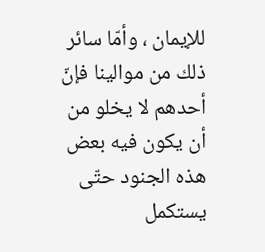للإيمان ، وأمّا سائر ذلك من موالينا فإنّ أحدهم لا يخلو من أن يكون فيه بعض هذه الجنود حتّى يستكمل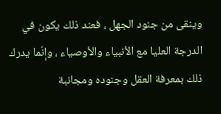وينقى من جنود الجهل ، فعند ذلك يكون في الدرجة العليا مع الأنبياء والأوصياء ، وإنّما يدرك ذلك بمعرفة العقل وجنوده ومجانبة